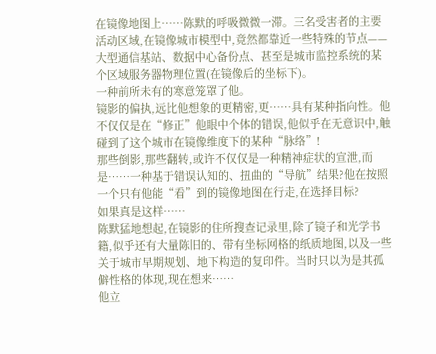在镜像地图上……陈默的呼吸微微一滞。三名受害者的主要活动区域,在镜像城市模型中,竟然都靠近一些特殊的节点——大型通信基站、数据中心备份点、甚至是城市监控系统的某个区域服务器物理位置(在镜像后的坐标下)。
一种前所未有的寒意笼罩了他。
镜影的偏执,远比他想象的更精密,更……具有某种指向性。他不仅仅是在“修正”他眼中个体的错误,他似乎在无意识中,触碰到了这个城市在镜像维度下的某种“脉络”!
那些倒影,那些翻转,或许不仅仅是一种精神症状的宣泄,而是……一种基于错误认知的、扭曲的“导航”结果?他在按照一个只有他能“看”到的镜像地图在行走,在选择目标?
如果真是这样……
陈默猛地想起,在镜影的住所搜查记录里,除了镜子和光学书籍,似乎还有大量陈旧的、带有坐标网格的纸质地图,以及一些关于城市早期规划、地下构造的复印件。当时只以为是其孤僻性格的体现,现在想来……
他立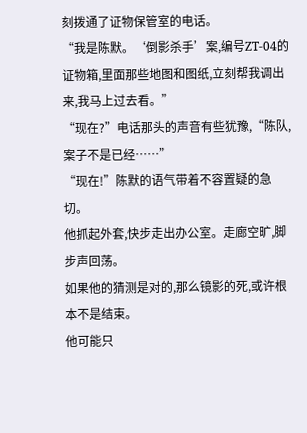刻拨通了证物保管室的电话。
“我是陈默。‘倒影杀手’案,编号ZT-04的证物箱,里面那些地图和图纸,立刻帮我调出来,我马上过去看。”
“现在?”电话那头的声音有些犹豫,“陈队,案子不是已经……”
“现在!”陈默的语气带着不容置疑的急切。
他抓起外套,快步走出办公室。走廊空旷,脚步声回荡。
如果他的猜测是对的,那么镜影的死,或许根本不是结束。
他可能只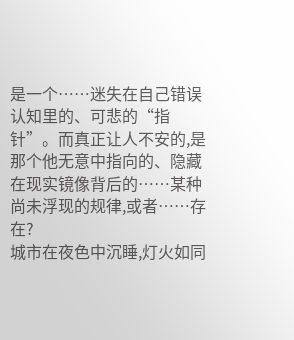是一个……迷失在自己错误认知里的、可悲的“指针”。而真正让人不安的,是那个他无意中指向的、隐藏在现实镜像背后的……某种尚未浮现的规律,或者……存在?
城市在夜色中沉睡,灯火如同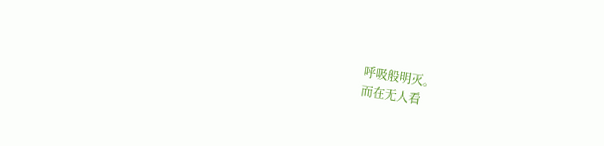呼吸般明灭。
而在无人看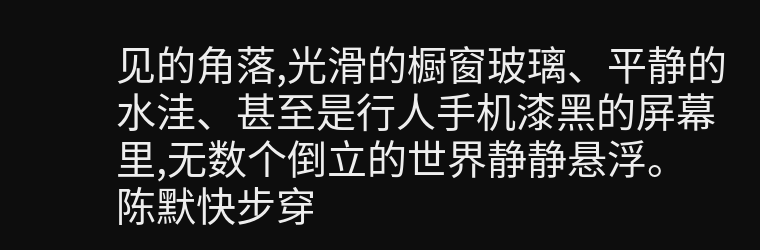见的角落,光滑的橱窗玻璃、平静的水洼、甚至是行人手机漆黑的屏幕里,无数个倒立的世界静静悬浮。
陈默快步穿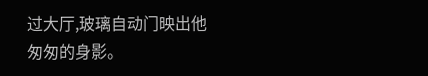过大厅,玻璃自动门映出他匆匆的身影。